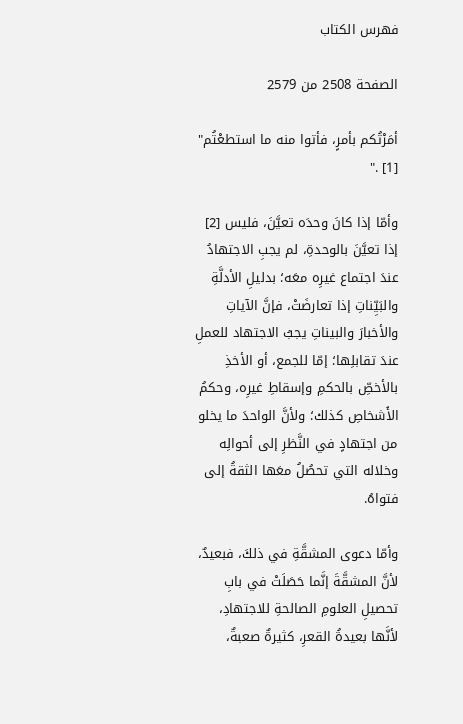فهرس الكتاب

الصفحة 2508 من 2579

أمَرْتُكم بأمرٍ، فأتوا منه ما استطعْتُم" [1] ."

وأمّا إذا كانَ وحدَه تعيَّنَ، فليس [2] إذا تعيَّنَ بالوحدةِ، لم يجبِ الاجتهادُ عندَ اجتماع غيرِه معَه؛ بدليلِ الأدلَّةِ والبَيِّناتِ إذا تعارضَتْ، فإنَّ الآياتِ والأخبارَ والبيناتِ يجبُ الاجتهاد للعملِ عندَ تقابلِها؛ إمّا للجمع، أو الأخذِ بالأخصِّ بالحكمِ وإسقاطِ غيرِه، وحكمُ الأَشخاصِ كذلك؛ ولأنَّ الواحدَ ما يخلو من اجتهادٍ في النَّظرِ إلى أحوالِه وخلاله التي تحصُلُ معَها الثقةُ إلى فتواهُ.

وأمّا دعوى المشقَّةِ في ذلكَ، فبعيدٌ، لأنَّ المشقَّةَ إنَّما حَصَلَتْ في بابِ تحصيلِ العلومِ الصالحةِ للاجتهادِ، لأنَّها بعيدةُ القعرِ، كثيرةٌ صعبةٌ،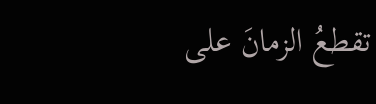تقطعُ الزمانَ على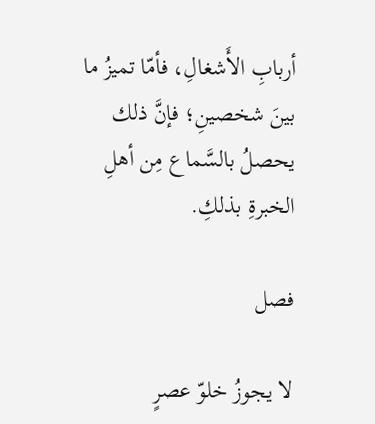أربابِ الأَشغالِ، فأمّا تميزُ ما بينَ شخصينِ؛ فإنَّ ذلك يحصلُ بالسَّماع مِن أهلِ الخبرةِ بذلكِ.

فصل

لا يجوزُ خلوّ عصرٍ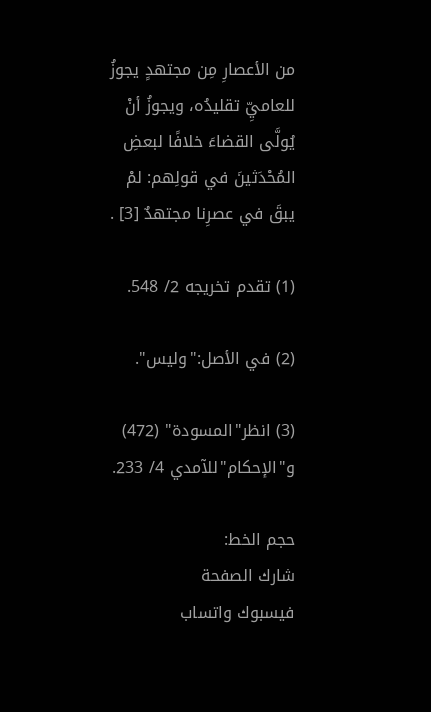من الأعصارِ مِن مجتهدٍ يجوزُ للعاميِّ تقليدُه، ويجوزُ أنْ يُولَّى القضاءَ خلافًا لبعضِ المُحْدَثينَ في قولِهم: لمْ يبقَ في عصرِنا مجتهدٌ [3] .

(1) تقدم تخريجه 2/ 548.

(2) في الأصل:"وليس".

(3) انظر"المسودة" (472) و"الإحكام"للآمدي 4/ 233.

حجم الخط:
شارك الصفحة
فيسبوك واتساب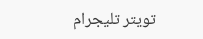تويتر تليجرام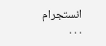انستجرام
. . .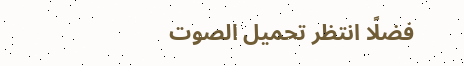فضلًا انتظر تحميل الصوت